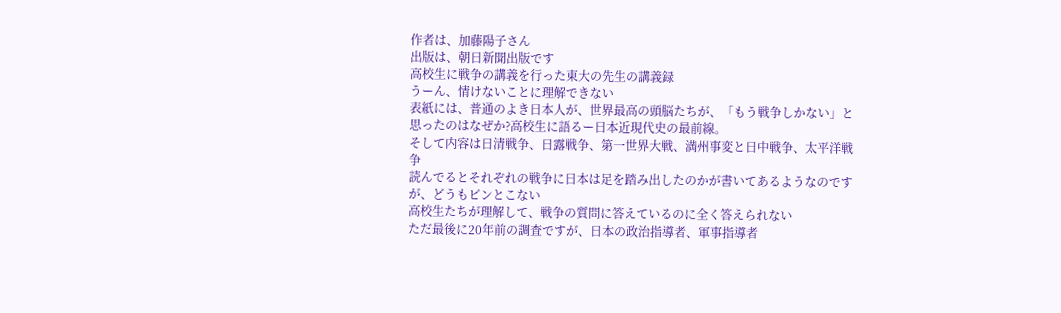作者は、加藤陽子さん
出版は、朝日新聞出版です
高校生に戦争の講義を行った東大の先生の講義録
うーん、情けないことに理解できない
表紙には、普通のよき日本人が、世界最高の頭脳たちが、「もう戦争しかない」と思ったのはなぜか?高校生に語るー日本近現代史の最前線。
そして内容は日清戦争、日露戦争、第一世界大戦、満州事変と日中戦争、太平洋戦争
読んでるとそれぞれの戦争に日本は足を踏み出したのかが書いてあるようなのですが、どうもピンとこない
高校生たちが理解して、戦争の質問に答えているのに全く答えられない
ただ最後に20年前の調査ですが、日本の政治指導者、軍事指導者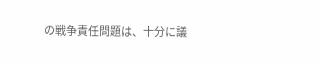の戦争責任問題は、十分に議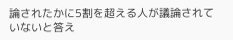論されたかに5割を超える人が議論されていないと答え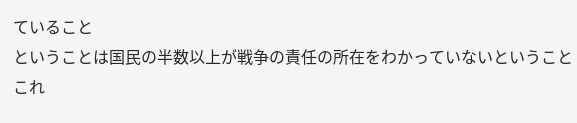ていること
ということは国民の半数以上が戦争の責任の所在をわかっていないということ
これ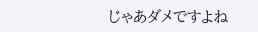じゃあダメですよね